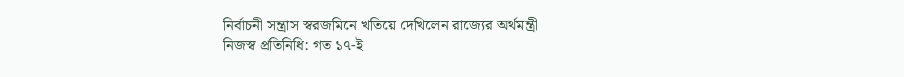নির্বাচনী সন্ত্রাস স্বরজমিনে খতিয়ে দেখিলেন রাজ্যের অর্থমন্ত্রী
নিজস্ব প্রতিনিধি: গত ১৭-ই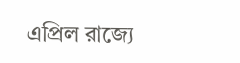এপ্রিল রাজ্যে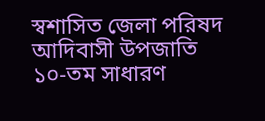স্বশাসিত জেলা পরিষদ আদিবাসী উপজাতি ১০-তম সাধারণ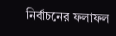নির্বাচনের ফলাফল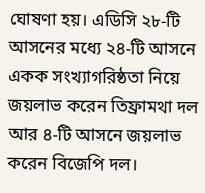ঘোষণা হয়। এডিসি ২৮-টি আসনের মধ্যে ২৪-টি আসনে একক সংখ্যাগরিষ্ঠতা নিয়ে জয়লাভ করেন তিফ্রামথা দল আর ৪-টি আসনে জয়লাভ করেন বিজেপি দল।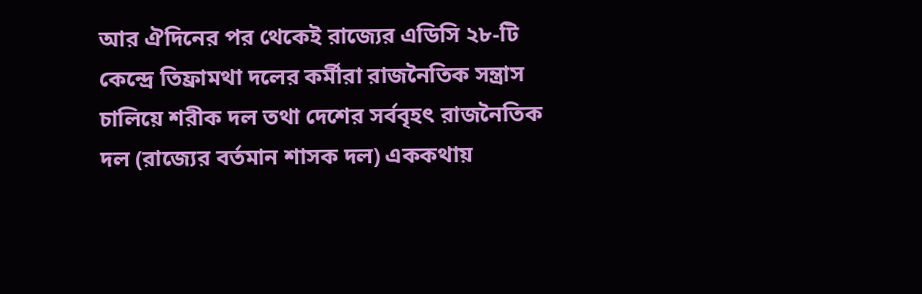আর ঐদিনের পর থেকেই রাজ্যের এডিসি ২৮-টি কেন্দ্রে তিফ্রামথা দলের কর্মীরা রাজনৈতিক সন্ত্রাস চালিয়ে শরীক দল তথা দেশের সর্ববৃহৎ রাজনৈতিক দল (রাজ্যের বর্তমান শাসক দল) এককথায়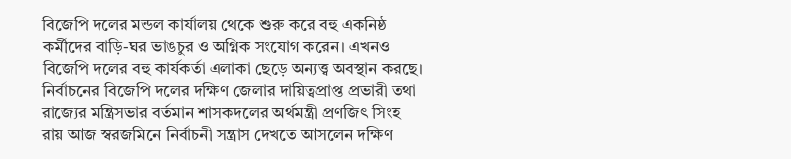বিজেপি দলের মন্ডল কার্যালয় থেকে শুরু করে বহু একনিষ্ঠ কর্মীদের বাড়ি-ঘর ভাঙচুর ও অগ্নিক সংযোগ করেন। এখনও বিজেপি দলের বহু কার্যকর্তা এলাকা ছেড়ে অন্যত্ত্ব অবস্থান করছে। নির্বাচনের বিজেপি দলের দক্ষিণ জেলার দায়িত্বপ্রাপ্ত প্রভারী তথা রাজ্যের মন্ত্রিসভার বর্তমান শাসকদলের অর্থমন্ত্রী প্রণজিৎ সিংহ রায় আজ স্বরজমিনে নির্বাচনী সন্ত্রাস দেখতে আসলেন দক্ষিণ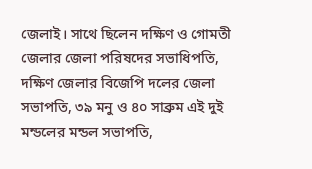জেলাই। সাথে ছিলেন দক্ষিণ ও গোমতী জেলার জেলা পরিষদের সভাধিপতি, দক্ষিণ জেলার বিজেপি দলের জেলা সভাপতি, ৩৯ মনু ও ৪০ সাব্রুম এই দুই মন্ডলের মন্ডল সভাপতি,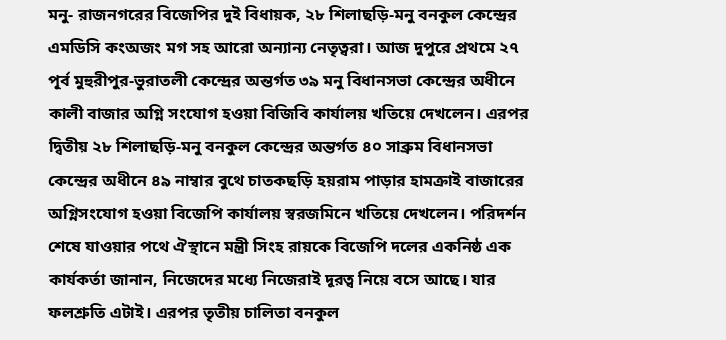মনু- রাজনগরের বিজেপির দুই বিধায়ক, ২৮ শিলাছড়ি-মনু বনকুল কেন্দ্রের এমডিসি কংঅজং মগ সহ আরো অন্যান্য নেতৃত্বরা। আজ দুপুরে প্রথমে ২৭ পূর্ব মুহুরীপুর-ভুরাতলী কেন্দ্রের অন্তর্গত ৩৯ মনু বিধানসভা কেন্দ্রের অধীনে কালী বাজার অগ্নি সংযোগ হওয়া বিজিবি কার্যালয় খতিয়ে দেখলেন। এরপর দ্বিতীয় ২৮ শিলাছড়ি-মনু বনকুল কেন্দ্রের অন্তর্গত ৪০ সাব্রুম বিধানসভা কেন্দ্রের অধীনে ৪৯ নাম্বার বুথে চাতকছড়ি হয়রাম পাড়ার হামক্রাই বাজারের অগ্নিসংযোগ হওয়া বিজেপি কার্যালয় স্বরজমিনে খতিয়ে দেখলেন। পরিদর্শন শেষে যাওয়ার পথে ঐস্থানে মন্ত্রী সিংহ রায়কে বিজেপি দলের একনিষ্ঠ এক কার্যকর্তা জানান, নিজেদের মধ্যে নিজেরাই দূরত্ব নিয়ে বসে আছে। যার ফলশ্রুতি এটাই। এরপর তৃতীয় চালিতা বনকুল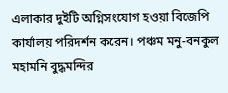এলাকার দুইটি অগ্নিসংযোগ হওয়া বিজেপি কার্যালয় পরিদর্শন করেন। পঞ্চম মনু-বনকুল মহামনি বুদ্ধমন্দির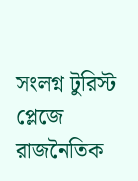সংলগ্ন টুরিস্ট প্লেজে রাজনৈতিক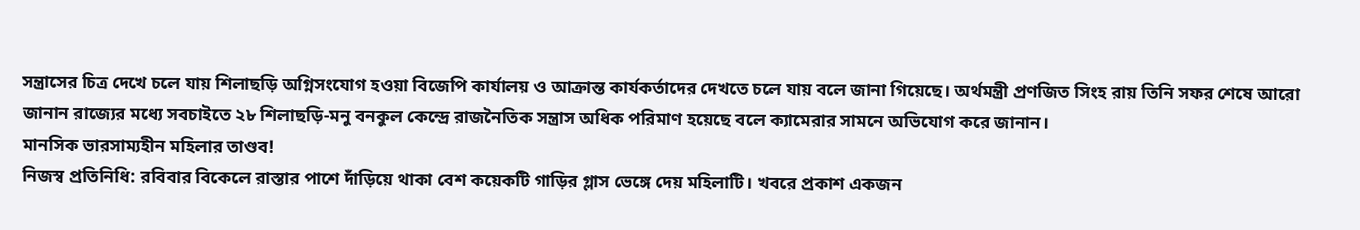সন্ত্রাসের চিত্র দেখে চলে যায় শিলাছড়ি অগ্নিসংযোগ হওয়া বিজেপি কার্যালয় ও আক্রান্ত কার্যকর্তাদের দেখতে চলে যায় বলে জানা গিয়েছে। অর্থমন্ত্রী প্রণজিত সিংহ রায় তিনি সফর শেষে আরো জানান রাজ্যের মধ্যে সবচাইতে ২৮ শিলাছড়ি-মনু বনকুল কেন্দ্রে রাজনৈতিক সন্ত্রাস অধিক পরিমাণ হয়েছে বলে ক্যামেরার সামনে অভিযোগ করে জানান।
মানসিক ভারসাম্যহীন মহিলার তাণ্ডব!
নিজস্ব প্রতিনিধি: রবিবার বিকেলে রাস্তার পাশে দাঁড়িয়ে থাকা বেশ কয়েকটি গাড়ির গ্লাস ভেঙ্গে দেয় মহিলাটি। খবরে প্রকাশ একজন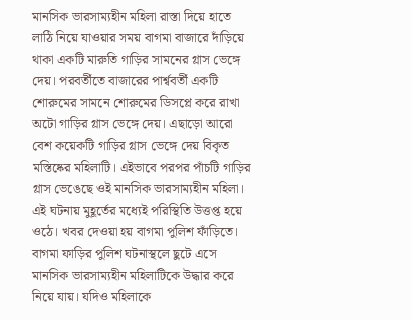মানসিক ভারসাম্যহীন মহিলা রাস্তা দিয়ে হাতে লাঠি নিয়ে যাওয়ার সময় বাগমা বাজারে দাঁড়িয়ে থাকা একটি মারুতি গাড়ির সামনের গ্লাস ভেঙ্গে দেয়। পরবর্তীতে বাজারের পার্শ্ববর্তী একটি শোরুমের সামনে শোরুমের ডিসপ্লে করে রাখা অটো গাড়ির গ্লাস ভেঙ্গে দেয়। এছাড়ো আরো বেশ কয়েকটি গাড়ির গ্লাস ভেঙ্গে দেয় বিকৃত মস্তিষ্কের মহিলাটি। এইভাবে পরপর পাঁচটি গাড়ির গ্লাস ভেঙেছে ওই মানসিক ভারসাম্যহীন মহিলা। এই ঘটনায় মুহূর্তের মধ্যেই পরিস্থিতি উত্তপ্ত হয়ে ওঠে। খবর দেওয়া হয় বাগমা পুলিশ ফাঁড়িতে। বাগমা ফাড়ির পুলিশ ঘটনাস্থলে ছুটে এসে মানসিক ভারসাম্যহীন মহিলাটিকে উদ্ধার করে নিয়ে যায়। যদিও মহিলাকে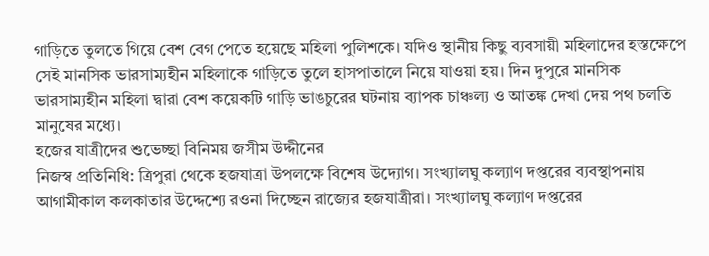গাড়িতে তুলতে গিয়ে বেশ বেগ পেতে হয়েছে মহিলা পুলিশকে। যদিও স্থানীয় কিছু ব্যবসায়ী মহিলাদের হস্তক্ষেপে সেই মানসিক ভারসাম্যহীন মহিলাকে গাড়িতে তুলে হাসপাতালে নিয়ে যাওয়া হয়। দিন দুপুরে মানসিক ভারসাম্যহীন মহিলা দ্বারা বেশ কয়েকটি গাড়ি ভাঙচুরের ঘটনায় ব্যাপক চাঞ্চল্য ও আতঙ্ক দেখা দেয় পথ চলতি মানুষের মধ্যে।
হজের যাত্রীদের শুভেচ্ছা বিনিময় জসীম উদ্দীনের
নিজস্ব প্রতিনিধি: ত্রিপুরা থেকে হজযাত্রা উপলক্ষে বিশেষ উদ্যোগ। সংখ্যালঘু কল্যাণ দপ্তরের ব্যবস্থাপনায় আগামীকাল কলকাতার উদ্দেশ্যে রওনা দিচ্ছেন রাজ্যের হজযাত্রীরা। সংখ্যালঘু কল্যাণ দপ্তরের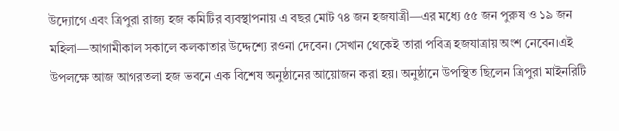উদ্যোগে এবং ত্রিপুরা রাজ্য হজ কমিটির ব্যবস্থাপনায় এ বছর মোট ৭৪ জন হজযাত্রী—এর মধ্যে ৫৫ জন পুরুষ ও ১৯ জন মহিলা—আগামীকাল সকালে কলকাতার উদ্দেশ্যে রওনা দেবেন। সেখান থেকেই তারা পবিত্র হজযাত্রায় অংশ নেবেন।এই উপলক্ষে আজ আগরতলা হজ ভবনে এক বিশেষ অনুষ্ঠানের আয়োজন করা হয়। অনুষ্ঠানে উপস্থিত ছিলেন ত্রিপুরা মাইনরিটি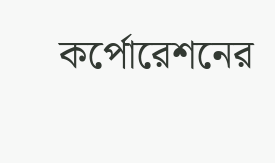কর্পোরেশনের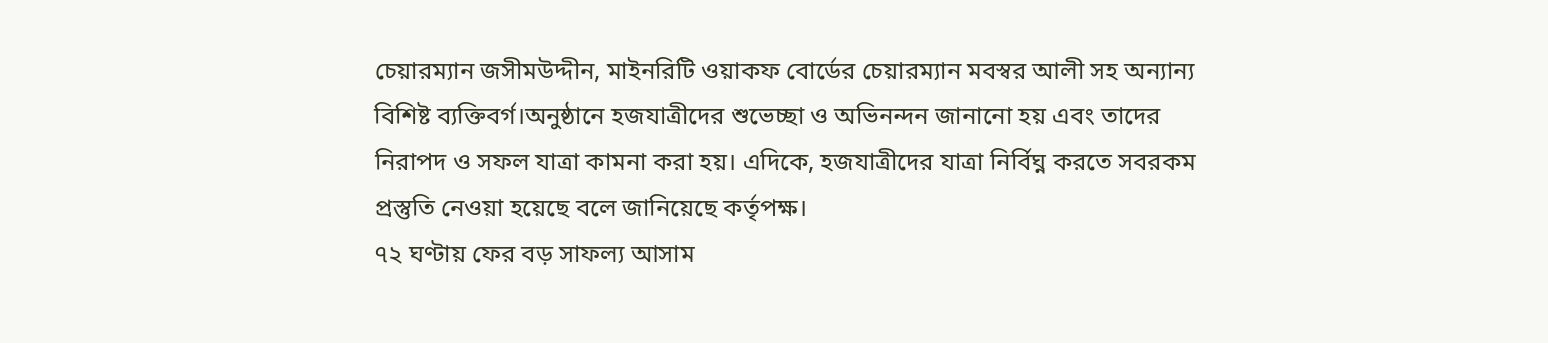চেয়ারম্যান জসীমউদ্দীন, মাইনরিটি ওয়াকফ বোর্ডের চেয়ারম্যান মবস্বর আলী সহ অন্যান্য বিশিষ্ট ব্যক্তিবর্গ।অনুষ্ঠানে হজযাত্রীদের শুভেচ্ছা ও অভিনন্দন জানানো হয় এবং তাদের নিরাপদ ও সফল যাত্রা কামনা করা হয়। এদিকে, হজযাত্রীদের যাত্রা নির্বিঘ্ন করতে সবরকম প্রস্তুতি নেওয়া হয়েছে বলে জানিয়েছে কর্তৃপক্ষ।
৭২ ঘণ্টায় ফের বড় সাফল্য আসাম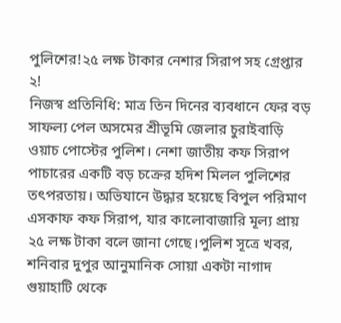পুলিশের!২৫ লক্ষ টাকার নেশার সিরাপ সহ গ্রেপ্তার ২!
নিজস্ব প্রতিনিধি: মাত্র তিন দিনের ব্যবধানে ফের বড় সাফল্য পেল অসমের শ্রীভূমি জেলার চুরাইবাড়ি ওয়াচ পোস্টের পুলিশ। নেশা জাতীয় কফ সিরাপ পাচারের একটি বড় চক্রের হদিশ মিলল পুলিশের তৎপরতায়। অভিযানে উদ্ধার হয়েছে বিপুল পরিমাণ এসকাফ কফ সিরাপ, যার কালোবাজারি মূল্য প্রায় ২৫ লক্ষ টাকা বলে জানা গেছে।পুলিশ সূত্রে খবর, শনিবার দুপুর আনুমানিক সোয়া একটা নাগাদ গুয়াহাটি থেকে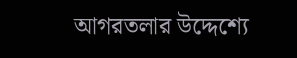আগরতলার উদ্দেশ্যে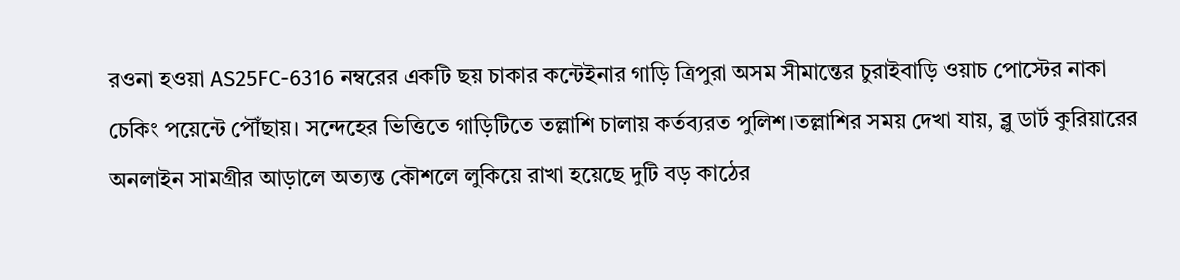রওনা হওয়া AS25FC-6316 নম্বরের একটি ছয় চাকার কন্টেইনার গাড়ি ত্রিপুরা অসম সীমান্তের চুরাইবাড়ি ওয়াচ পোস্টের নাকা চেকিং পয়েন্টে পৌঁছায়। সন্দেহের ভিত্তিতে গাড়িটিতে তল্লাশি চালায় কর্তব্যরত পুলিশ।তল্লাশির সময় দেখা যায়, ব্লু ডার্ট কুরিয়ারের অনলাইন সামগ্রীর আড়ালে অত্যন্ত কৌশলে লুকিয়ে রাখা হয়েছে দুটি বড় কাঠের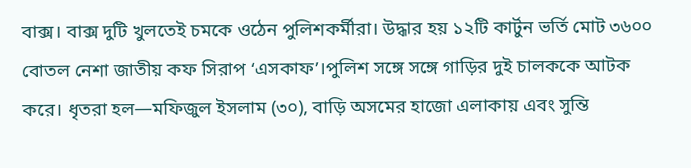বাক্স। বাক্স দুটি খুলতেই চমকে ওঠেন পুলিশকর্মীরা। উদ্ধার হয় ১২টি কার্টুন ভর্তি মোট ৩৬০০ বোতল নেশা জাতীয় কফ সিরাপ ‘এসকাফ’।পুলিশ সঙ্গে সঙ্গে গাড়ির দুই চালককে আটক করে। ধৃতরা হল—মফিজুল ইসলাম (৩০), বাড়ি অসমের হাজো এলাকায় এবং সুন্তি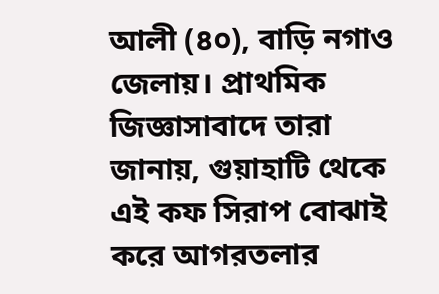আলী (৪০), বাড়ি নগাও জেলায়। প্রাথমিক জিজ্ঞাসাবাদে তারা জানায়, গুয়াহাটি থেকে এই কফ সিরাপ বোঝাই করে আগরতলার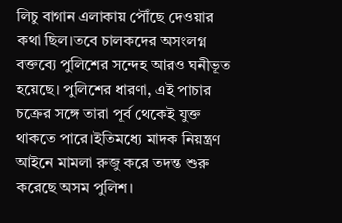লিচু বাগান এলাকায় পৌঁছে দেওয়ার কথা ছিল।তবে চালকদের অসংলগ্ন বক্তব্যে পুলিশের সন্দেহ আরও ঘনীভূত হয়েছে। পুলিশের ধারণা, এই পাচার চক্রের সঙ্গে তারা পূর্ব থেকেই যুক্ত থাকতে পারে।ইতিমধ্যে মাদক নিয়ন্ত্রণ আইনে মামলা রুজু করে তদন্ত শুরু করেছে অসম পুলিশ।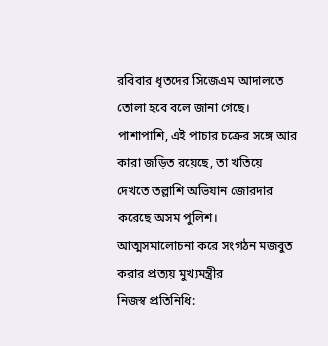রবিবার ধৃতদের সিজেএম আদালতে তোলা হবে বলে জানা গেছে। পাশাপাশি, এই পাচার চক্রের সঙ্গে আর কারা জড়িত রয়েছে, তা খতিয়ে দেখতে তল্লাশি অভিযান জোরদার করেছে অসম পুলিশ।
আত্মসমালোচনা করে সংগঠন মজবুত করার প্রত্যয় মুখ্যমন্ত্রীর
নিজস্ব প্রতিনিধি: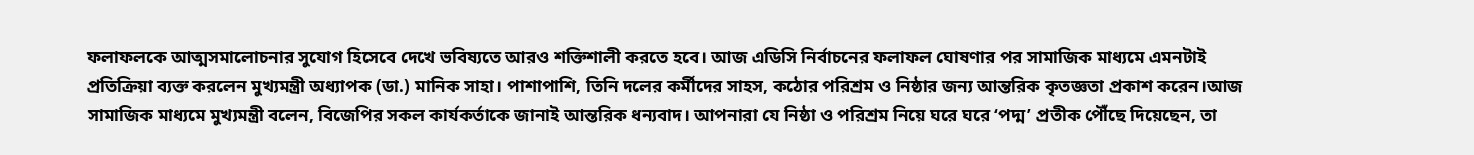ফলাফলকে আত্মসমালোচনার সুযোগ হিসেবে দেখে ভবিষ্যতে আরও শক্তিশালী করতে হবে। আজ এডিসি নির্বাচনের ফলাফল ঘোষণার পর সামাজিক মাধ্যমে এমনটাই প্রতিক্রিয়া ব্যক্ত করলেন মুখ্যমন্ত্রী অধ্যাপক (ডা.) মানিক সাহা। পাশাপাশি, তিনি দলের কর্মীদের সাহস, কঠোর পরিশ্রম ও নিষ্ঠার জন্য আন্তরিক কৃতজ্ঞতা প্রকাশ করেন।আজ সামাজিক মাধ্যমে মুখ্যমন্ত্রী বলেন, বিজেপির সকল কার্যকর্তাকে জানাই আন্তরিক ধন্যবাদ। আপনারা যে নিষ্ঠা ও পরিশ্রম নিয়ে ঘরে ঘরে ‘পদ্ম’ প্রতীক পৌঁছে দিয়েছেন, তা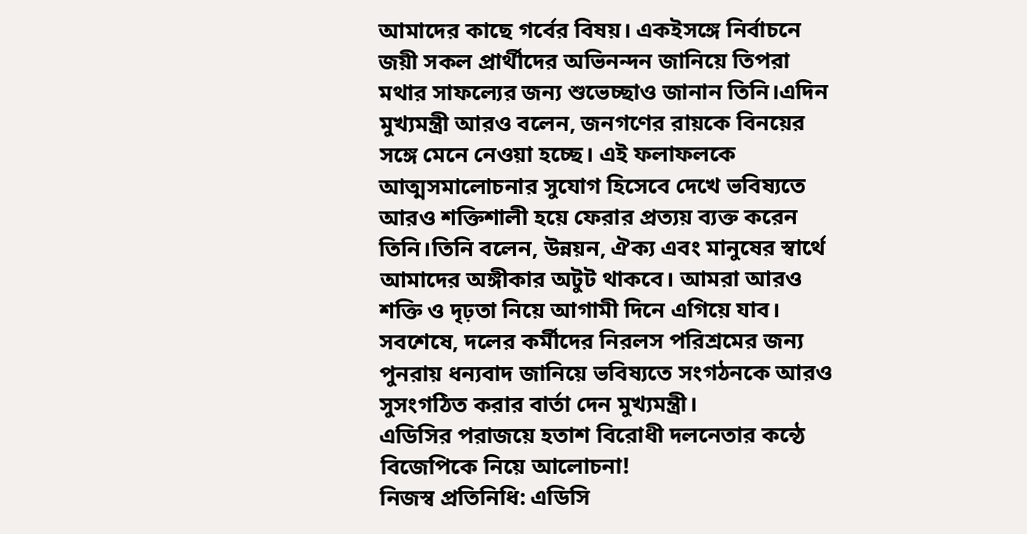আমাদের কাছে গর্বের বিষয়। একইসঙ্গে নির্বাচনে জয়ী সকল প্রার্থীদের অভিনন্দন জানিয়ে তিপরা মথার সাফল্যের জন্য শুভেচ্ছাও জানান তিনি।এদিন মুখ্যমন্ত্রী আরও বলেন, জনগণের রায়কে বিনয়ের সঙ্গে মেনে নেওয়া হচ্ছে। এই ফলাফলকে আত্মসমালোচনার সুযোগ হিসেবে দেখে ভবিষ্যতে আরও শক্তিশালী হয়ে ফেরার প্রত্যয় ব্যক্ত করেন তিনি।তিনি বলেন, উন্নয়ন, ঐক্য এবং মানুষের স্বার্থে আমাদের অঙ্গীকার অটুট থাকবে। আমরা আরও শক্তি ও দৃঢ়তা নিয়ে আগামী দিনে এগিয়ে যাব। সবশেষে, দলের কর্মীদের নিরলস পরিশ্রমের জন্য পুনরায় ধন্যবাদ জানিয়ে ভবিষ্যতে সংগঠনকে আরও সুসংগঠিত করার বার্তা দেন মুখ্যমন্ত্রী।
এডিসির পরাজয়ে হতাশ বিরোধী দলনেতার কন্ঠে বিজেপিকে নিয়ে আলোচনা!
নিজস্ব প্রতিনিধি: এডিসি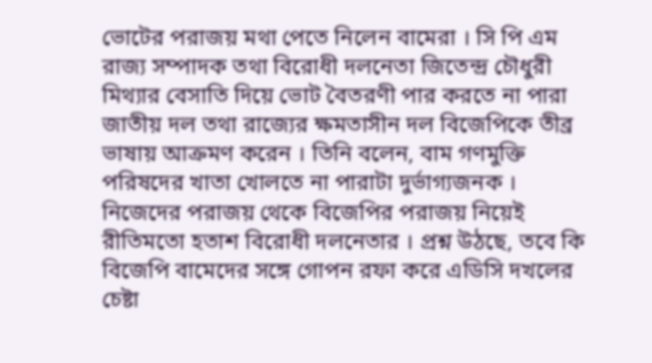ভোটের পরাজয় মথা পেতে নিলেন বামেরা । সি পি এম রাজ্য সম্পাদক তথা বিরোধী দলনেতা জিতেন্দ্র চৌধুরী মিথ্যার বেসাতি দিয়ে ভোট বৈতরণী পার করতে না পারা জাতীয় দল তথা রাজ্যের ক্ষমতাসীন দল বিজেপিকে তীব্র ভাষায় আক্রমণ করেন । তিনি বলেন, বাম গণমুক্তি পরিষদের খাতা খোলতে না পারাটা দুর্ভাগ্যজনক । নিজেদের পরাজয় থেকে বিজেপির পরাজয় নিয়েই রীতিমতো হতাশ বিরোধী দলনেতার । প্রশ্ন উঠছে, তবে কি বিজেপি বামেদের সঙ্গে গোপন রফা করে এডিসি দখলের চেষ্টা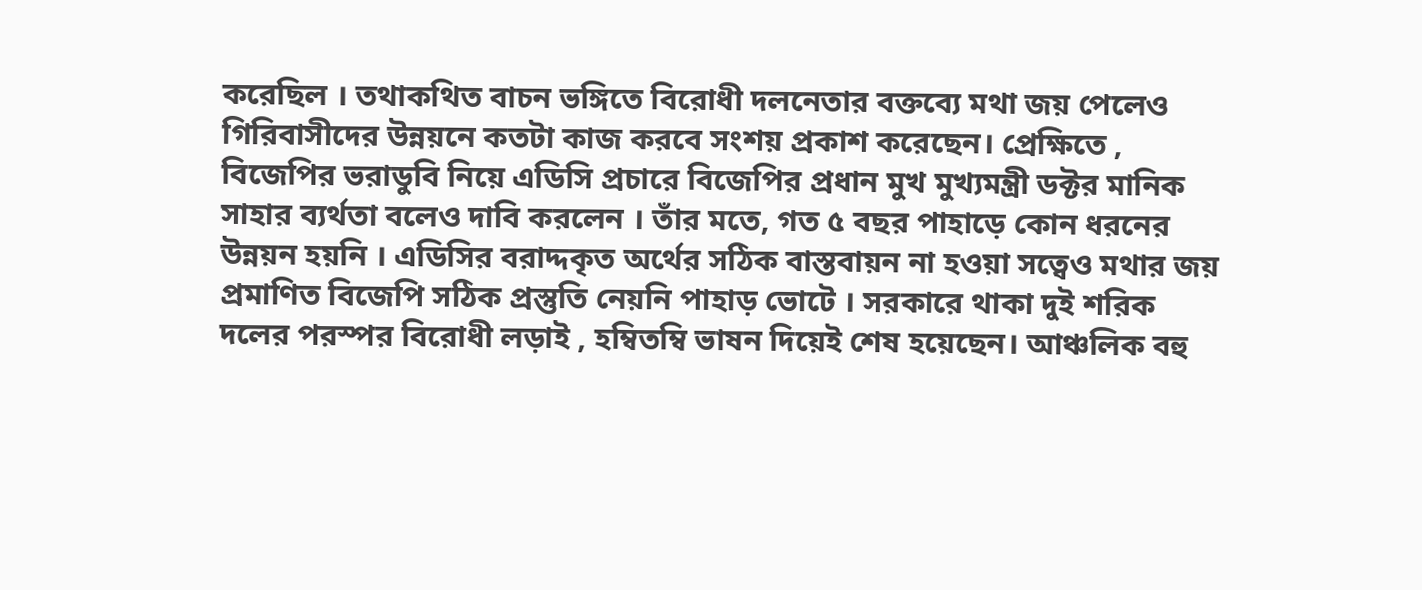করেছিল । তথাকথিত বাচন ভঙ্গিতে বিরোধী দলনেতার বক্তব্যে মথা জয় পেলেও গিরিবাসীদের উন্নয়নে কতটা কাজ করবে সংশয় প্রকাশ করেছেন। প্রেক্ষিতে , বিজেপির ভরাডুবি নিয়ে এডিসি প্রচারে বিজেপির প্রধান মুখ মুখ্যমন্ত্রী ডক্টর মানিক সাহার ব্যর্থতা বলেও দাবি করলেন । তাঁর মতে, গত ৫ বছর পাহাড়ে কোন ধরনের উন্নয়ন হয়নি । এডিসির বরাদ্দকৃত অর্থের সঠিক বাস্তবায়ন না হওয়া সত্বেও মথার জয় প্রমাণিত বিজেপি সঠিক প্রস্তুতি নেয়নি পাহাড় ভোটে । সরকারে থাকা দুই শরিক দলের পরস্পর বিরোধী লড়াই , হম্বিতম্বি ভাষন দিয়েই শেষ হয়েছেন। আঞ্চলিক বহু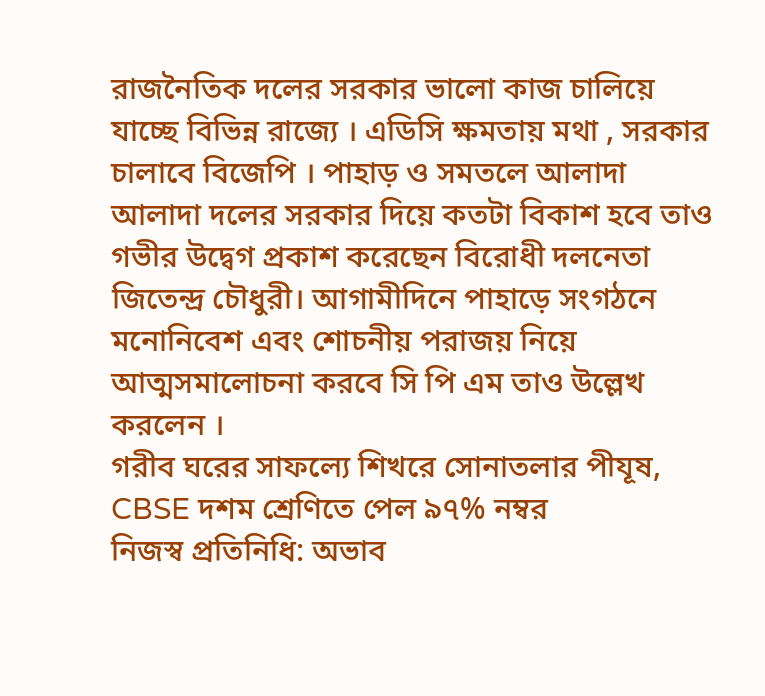রাজনৈতিক দলের সরকার ভালো কাজ চালিয়ে যাচ্ছে বিভিন্ন রাজ্যে । এডিসি ক্ষমতায় মথা , সরকার চালাবে বিজেপি । পাহাড় ও সমতলে আলাদা আলাদা দলের সরকার দিয়ে কতটা বিকাশ হবে তাও গভীর উদ্বেগ প্রকাশ করেছেন বিরোধী দলনেতা জিতেন্দ্র চৌধুরী। আগামীদিনে পাহাড়ে সংগঠনে মনোনিবেশ এবং শোচনীয় পরাজয় নিয়ে আত্মসমালোচনা করবে সি পি এম তাও উল্লেখ করলেন ।
গরীব ঘরের সাফল্যে শিখরে সোনাতলার পীযূষ, CBSE দশম শ্রেণিতে পেল ৯৭% নম্বর
নিজস্ব প্রতিনিধি: অভাব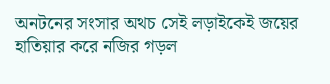অনটনের সংসার অথচ সেই লড়াইকেই জয়ের হাতিয়ার করে নজির গড়ল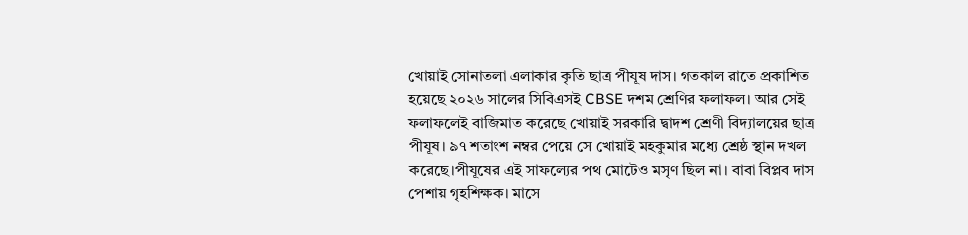খোয়াই সোনাতলা এলাকার কৃতি ছাত্র পীযূষ দাস। গতকাল রাতে প্রকাশিত হয়েছে ২০২৬ সালের সিবিএসই CBSE দশম শ্রেণির ফলাফল। আর সেই ফলাফলেই বাজিমাত করেছে খোয়াই সরকারি দ্বাদশ শ্রেণী বিদ্যালয়ের ছাত্র পীযূষ। ৯৭ শতাংশ নম্বর পেয়ে সে খোয়াই মহকুমার মধ্যে শ্রেষ্ঠ স্থান দখল করেছে।পীযূষের এই সাফল্যের পথ মোটেও মসৃণ ছিল না। বাবা বিপ্লব দাস পেশায় গৃহশিক্ষক। মাসে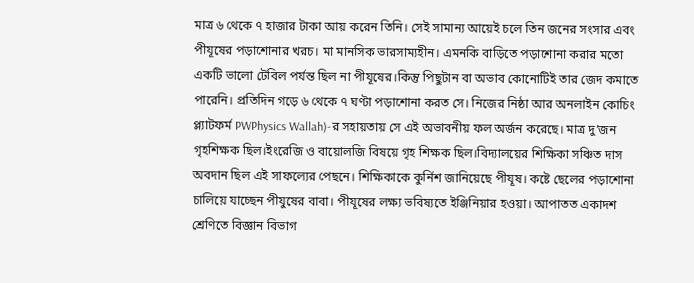মাত্র ৬ থেকে ৭ হাজার টাকা আয় করেন তিনি। সেই সামান্য আয়েই চলে তিন জনের সংসার এবং পীযূষের পড়াশোনার খরচ। মা মানসিক ভারসাম্যহীন। এমনকি বাড়িতে পড়াশোনা করার মতো একটি ভালো টেবিল পর্যন্ত ছিল না পীযূষের।কিন্তু পিছুটান বা অভাব কোনোটিই তার জেদ কমাতে পারেনি। প্রতিদিন গড়ে ৬ থেকে ৭ ঘণ্টা পড়াশোনা করত সে। নিজের নিষ্ঠা আর অনলাইন কোচিং প্ল্যাটফর্ম PWPhysics Wallah)-র সহায়তায় সে এই অভাবনীয় ফল অর্জন করেছে। মাত্র দু’জন গৃহশিক্ষক ছিল।ইংরেজি ও বায়োলজি বিষয়ে গৃহ শিক্ষক ছিল।বিদ্যালয়ের শিক্ষিকা সঞ্চিত দাস অবদান ছিল এই সাফল্যের পেছনে। শিক্ষিকাকে কুর্নিশ জানিয়েছে পীযূষ। কষ্টে ছেলের পড়াশোনা চালিয়ে যাচ্ছেন পীযুষের বাবা। পীযূষের লক্ষ্য ভবিষ্যতে ইঞ্জিনিয়ার হওয়া। আপাতত একাদশ শ্রেণিতে বিজ্ঞান বিভাগ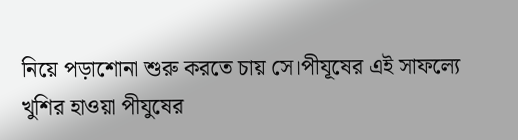নিয়ে পড়াশোনা শুরু করতে চায় সে।পীযূষের এই সাফল্যে খুশির হাওয়া পীযুষের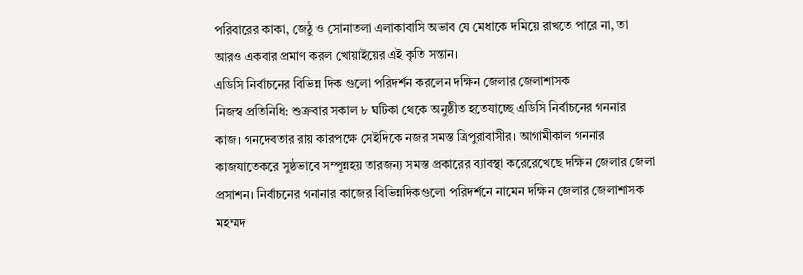পরিবারের কাকা, জেঠু ও সোনাতলা এলাকাবাসি অভাব যে মেধাকে দমিয়ে রাখতে পারে না, তা আরও একবার প্রমাণ করল খোয়াইয়ের এই কৃতি সন্তান।
এডিসি নির্বাচনের বিভিন্ন দিক গুলো পরিদর্শন করলেন দক্ষিন জেলার জেলাশাসক
নিজস্ব প্রতিনিধি: শুক্রবার সকাল ৮ ঘটিকা থেকে অনুষ্ঠীত হতেযাচ্ছে এডিসি নির্বাচনের গননার কাজ। গনদেবতার রায় কারপক্ষে সেইদিকে নজর সমস্ত ত্রিপুরাবাসীর। আগামীকাল গননার কাজযাতেকরে সুষ্ঠভাবে সম্পূন্নহয় তারজন্য সমস্ত প্রকারের ব্যাবস্থা করেরেখেছে দক্ষিন জেলার জেলা প্রসাশন। নির্বাচনের গনানার কাজের বিভিন্নদিকগুলো পরিদর্শনে নামেন দক্ষিন জেলার জেলাশাসক মহম্মদ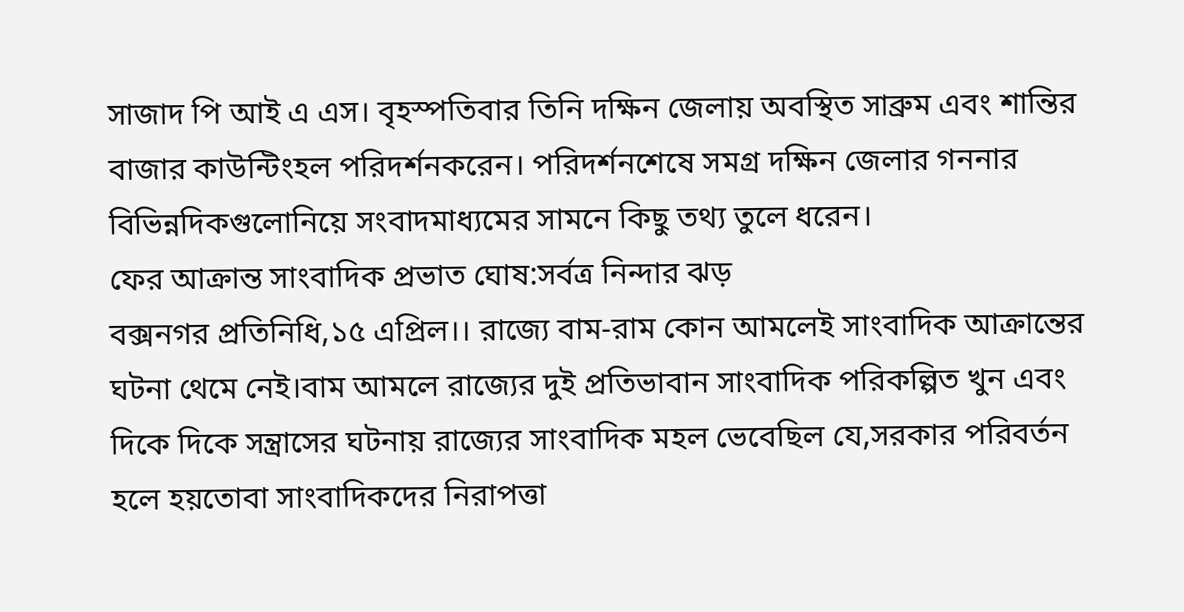সাজাদ পি আই এ এস। বৃহস্পতিবার তিনি দক্ষিন জেলায় অবস্থিত সাব্রুম এবং শান্তির বাজার কাউন্টিংহল পরিদর্শনকরেন। পরিদর্শনশেষে সমগ্র দক্ষিন জেলার গননার বিভিন্নদিকগুলোনিয়ে সংবাদমাধ্যমের সামনে কিছু তথ্য তুলে ধরেন।
ফের আক্রান্ত সাংবাদিক প্রভাত ঘোষ:সর্বত্র নিন্দার ঝড়
বক্সনগর প্রতিনিধি,১৫ এপ্রিল।। রাজ্যে বাম-রাম কোন আমলেই সাংবাদিক আক্রান্তের ঘটনা থেমে নেই।বাম আমলে রাজ্যের দুই প্রতিভাবান সাংবাদিক পরিকল্পিত খুন এবং দিকে দিকে সন্ত্রাসের ঘটনায় রাজ্যের সাংবাদিক মহল ভেবেছিল যে,সরকার পরিবর্তন হলে হয়তোবা সাংবাদিকদের নিরাপত্তা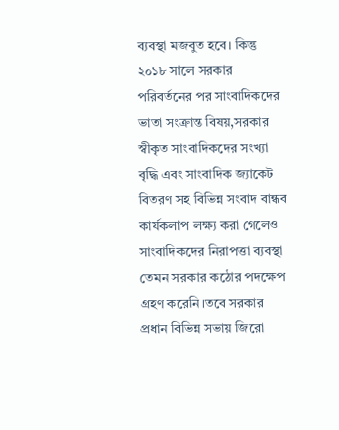ব্যবস্থা মজবুত হবে। কিন্তু ২০১৮ সালে সরকার পরিবর্তনের পর সাংবাদিকদের ভাতা সংক্রান্ত বিষয়,সরকার স্বীকৃত সাংবাদিকদের সংখ্যা বৃদ্ধি এবং সাংবাদিক জ্যাকেট বিতরণ সহ বিভিন্ন সংবাদ বান্ধব কার্যকলাপ লক্ষ্য করা গেলেও সাংবাদিকদের নিরাপত্তা ব্যবস্থা তেমন সরকার কঠোর পদক্ষেপ গ্রহণ করেনি।তবে সরকার প্রধান বিভিন্ন সভায় জিরো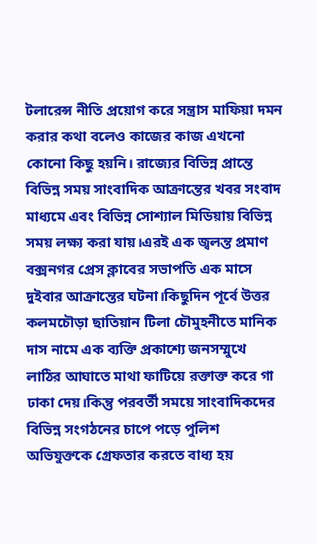টলারেন্স নীতি প্রয়োগ করে সন্ত্রাস মাফিয়া দমন করার কথা বলেও কাজের কাজ এখনো কোনো কিছু হয়নি। রাজ্যের বিভিন্ন প্রান্তে বিভিন্ন সময় সাংবাদিক আক্রান্তের খবর সংবাদ মাধ্যমে এবং বিভিন্ন সোশ্যাল মিডিয়ায় বিভিন্ন সময় লক্ষ্য করা যায়।এরই এক জ্বলন্ত প্রমাণ বক্সনগর প্রেস ক্লাবের সভাপতি এক মাসে দুইবার আক্রান্তের ঘটনা।কিছুদিন পূর্বে উত্তর কলমচৌড়া ছাতিয়ান টিলা চৌমুহনীতে মানিক দাস নামে এক ব্যক্তি প্রকাশ্যে জনসম্মুখে লাঠির আঘাতে মাথা ফাটিয়ে রক্তাক্ত করে গা ঢাকা দেয়।কিন্তু পরবর্তী সময়ে সাংবাদিকদের বিভিন্ন সংগঠনের চাপে পড়ে পুলিশ অভিযুক্তকে গ্রেফতার করতে বাধ্য হয়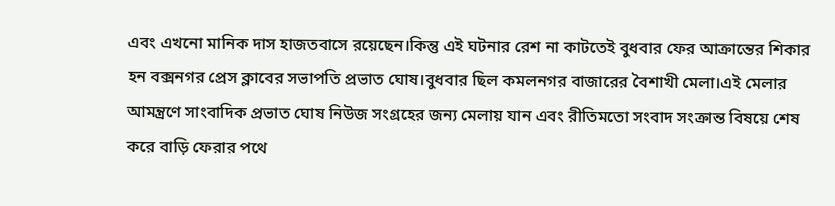এবং এখনো মানিক দাস হাজতবাসে রয়েছেন।কিন্তু এই ঘটনার রেশ না কাটতেই বুধবার ফের আক্রান্তের শিকার হন বক্সনগর প্রেস ক্লাবের সভাপতি প্রভাত ঘোষ।বুধবার ছিল কমলনগর বাজারের বৈশাখী মেলা।এই মেলার আমন্ত্রণে সাংবাদিক প্রভাত ঘোষ নিউজ সংগ্রহের জন্য মেলায় যান এবং রীতিমতো সংবাদ সংক্রান্ত বিষয়ে শেষ করে বাড়ি ফেরার পথে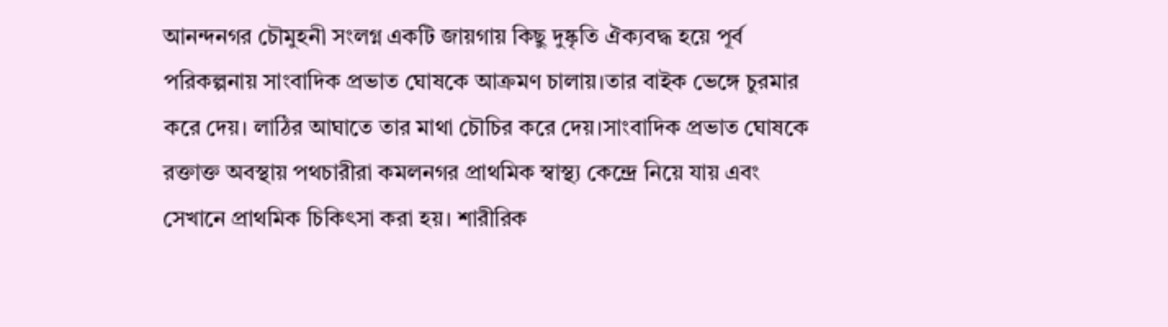আনন্দনগর চৌমুহনী সংলগ্ন একটি জায়গায় কিছু দুষ্কৃতি ঐক্যবদ্ধ হয়ে পূর্ব পরিকল্পনায় সাংবাদিক প্রভাত ঘোষকে আক্রমণ চালায়।তার বাইক ভেঙ্গে চুরমার করে দেয়। লাঠির আঘাতে তার মাথা চৌচির করে দেয়।সাংবাদিক প্রভাত ঘোষকে রক্তাক্ত অবস্থায় পথচারীরা কমলনগর প্রাথমিক স্বাস্থ্য কেন্দ্রে নিয়ে যায় এবং সেখানে প্রাথমিক চিকিৎসা করা হয়। শারীরিক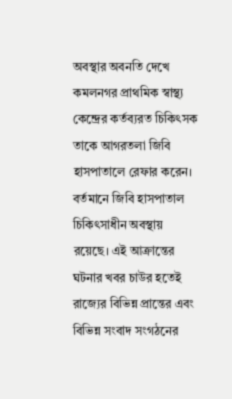অবস্থার অবনতি দেখে কমলনগর প্রাথমিক স্বাস্থ্য কেন্দ্রের কর্তব্যরত চিকিৎসক তাকে আগরতলা জিবি হাসপাতালে রেফার করেন। বর্তমানে জিবি হাসপাতাল চিকিৎসাধীন অবস্থায় রয়েছে। এই আক্রান্তের ঘটনার খবর চাউর হতেই রাজ্যের বিভিন্ন প্রান্তের এবং বিভিন্ন সংবাদ সংগঠনের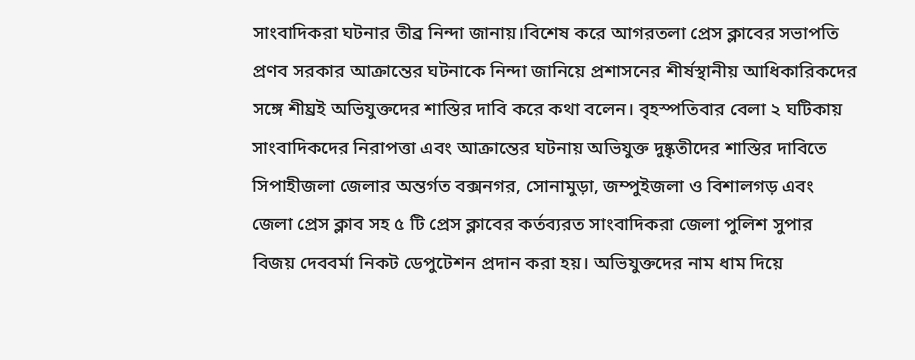সাংবাদিকরা ঘটনার তীব্র নিন্দা জানায়।বিশেষ করে আগরতলা প্রেস ক্লাবের সভাপতি প্রণব সরকার আক্রান্তের ঘটনাকে নিন্দা জানিয়ে প্রশাসনের শীর্ষস্থানীয় আধিকারিকদের সঙ্গে শীঘ্রই অভিযুক্তদের শাস্তির দাবি করে কথা বলেন। বৃহস্পতিবার বেলা ২ ঘটিকায় সাংবাদিকদের নিরাপত্তা এবং আক্রান্তের ঘটনায় অভিযুক্ত দুষ্কৃতীদের শাস্তির দাবিতে সিপাহীজলা জেলার অন্তর্গত বক্সনগর, সোনামুড়া, জম্পুইজলা ও বিশালগড় এবং জেলা প্রেস ক্লাব সহ ৫ টি প্রেস ক্লাবের কর্তব্যরত সাংবাদিকরা জেলা পুলিশ সুপার বিজয় দেববর্মা নিকট ডেপুটেশন প্রদান করা হয়। অভিযুক্তদের নাম ধাম দিয়ে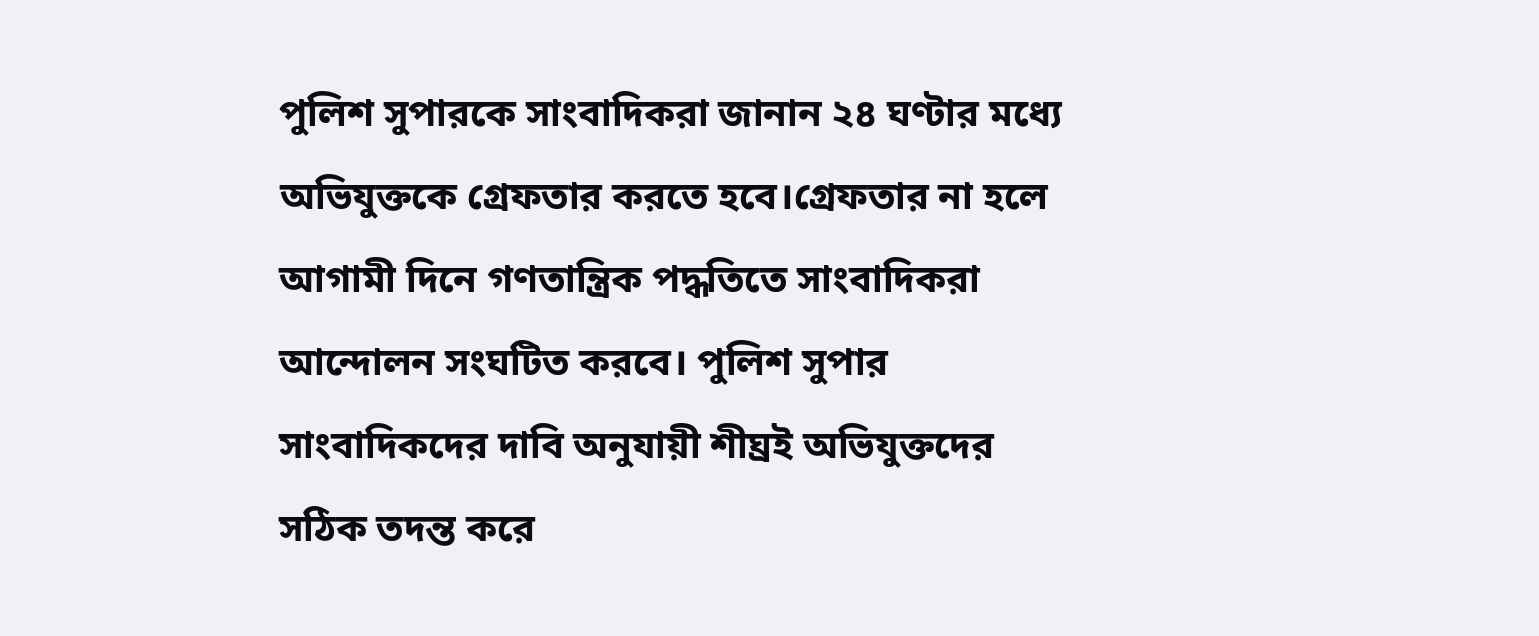পুলিশ সুপারকে সাংবাদিকরা জানান ২৪ ঘণ্টার মধ্যে অভিযুক্তকে গ্রেফতার করতে হবে।গ্রেফতার না হলে আগামী দিনে গণতান্ত্রিক পদ্ধতিতে সাংবাদিকরা আন্দোলন সংঘটিত করবে। পুলিশ সুপার সাংবাদিকদের দাবি অনুযায়ী শীঘ্রই অভিযুক্তদের সঠিক তদন্ত করে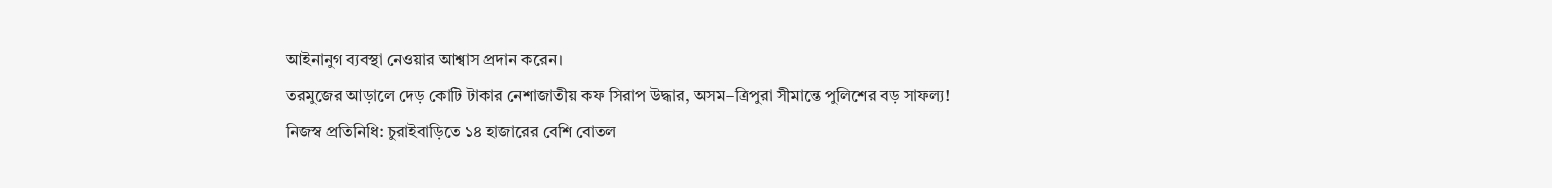আইনানুগ ব্যবস্থা নেওয়ার আশ্বাস প্রদান করেন।
তরমুজের আড়ালে দেড় কোটি টাকার নেশাজাতীয় কফ সিরাপ উদ্ধার, অসম–ত্রিপুরা সীমান্তে পুলিশের বড় সাফল্য!
নিজস্ব প্রতিনিধি: চুরাইবাড়িতে ১৪ হাজারের বেশি বোতল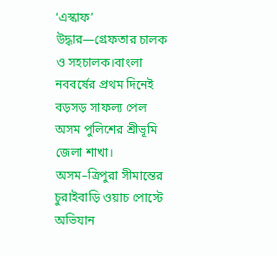‘এস্কাফ’ উদ্ধার—গ্রেফতার চালক ও সহচালক।বাংলা নববর্ষের প্রথম দিনেই বড়সড় সাফল্য পেল অসম পুলিশের শ্রীভূমি জেলা শাখা। অসম–ত্রিপুরা সীমান্তের চুরাইবাড়ি ওয়াচ পোস্টে অভিযান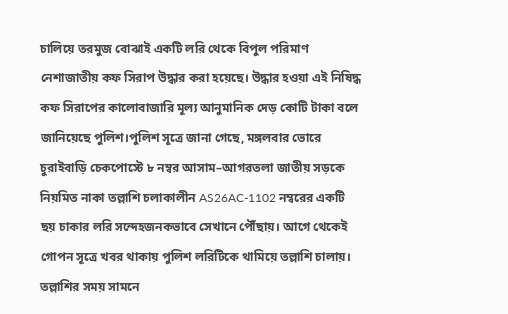চালিয়ে তরমুজ বোঝাই একটি লরি থেকে বিপুল পরিমাণ নেশাজাতীয় কফ সিরাপ উদ্ধার করা হয়েছে। উদ্ধার হওয়া এই নিষিদ্ধ কফ সিরাপের কালোবাজারি মূল্য আনুমানিক দেড় কোটি টাকা বলে জানিয়েছে পুলিশ।পুলিশ সূত্রে জানা গেছে, মঙ্গলবার ভোরে চুরাইবাড়ি চেকপোস্টে ৮ নম্বর আসাম–আগরতলা জাতীয় সড়কে নিয়মিত নাকা তল্লাশি চলাকালীন AS26AC-1102 নম্বরের একটি ছয় চাকার লরি সন্দেহজনকভাবে সেখানে পৌঁছায়। আগে থেকেই গোপন সূত্রে খবর থাকায় পুলিশ লরিটিকে থামিয়ে তল্লাশি চালায়। তল্লাশির সময় সামনে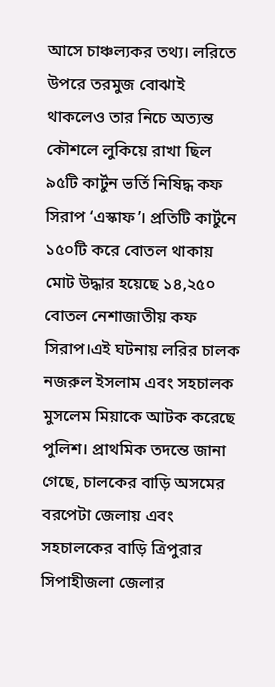আসে চাঞ্চল্যকর তথ্য। লরিতে উপরে তরমুজ বোঝাই থাকলেও তার নিচে অত্যন্ত কৌশলে লুকিয়ে রাখা ছিল ৯৫টি কার্টুন ভর্তি নিষিদ্ধ কফ সিরাপ ‘এস্কাফ’। প্রতিটি কার্টুনে ১৫০টি করে বোতল থাকায় মোট উদ্ধার হয়েছে ১৪,২৫০ বোতল নেশাজাতীয় কফ সিরাপ।এই ঘটনায় লরির চালক নজরুল ইসলাম এবং সহচালক মুসলেম মিয়াকে আটক করেছে পুলিশ। প্রাথমিক তদন্তে জানা গেছে, চালকের বাড়ি অসমের বরপেটা জেলায় এবং সহচালকের বাড়ি ত্রিপুরার সিপাহীজলা জেলার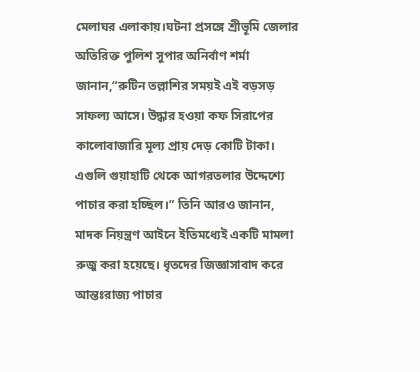মেলাঘর এলাকায়।ঘটনা প্রসঙ্গে শ্রীভূমি জেলার অতিরিক্ত পুলিশ সুপার অনির্বাণ শর্মা জানান,“রুটিন তল্লাশির সময়ই এই বড়সড় সাফল্য আসে। উদ্ধার হওয়া কফ সিরাপের কালোবাজারি মূল্য প্রায় দেড় কোটি টাকা। এগুলি গুয়াহাটি থেকে আগরতলার উদ্দেশ্যে পাচার করা হচ্ছিল।” তিনি আরও জানান, মাদক নিয়ন্ত্রণ আইনে ইতিমধ্যেই একটি মামলা রুজু করা হয়েছে। ধৃতদের জিজ্ঞাসাবাদ করে আন্তঃরাজ্য পাচার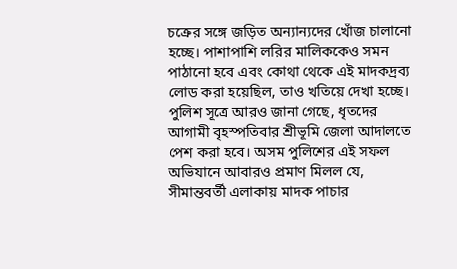চক্রের সঙ্গে জড়িত অন্যান্যদের খোঁজ চালানো হচ্ছে। পাশাপাশি লরির মালিককেও সমন পাঠানো হবে এবং কোথা থেকে এই মাদকদ্রব্য লোড করা হয়েছিল, তাও খতিয়ে দেখা হচ্ছে। পুলিশ সূত্রে আরও জানা গেছে, ধৃতদের আগামী বৃহস্পতিবার শ্রীভূমি জেলা আদালতে পেশ করা হবে। অসম পুলিশের এই সফল অভিযানে আবারও প্রমাণ মিলল যে, সীমান্তবর্তী এলাকায় মাদক পাচার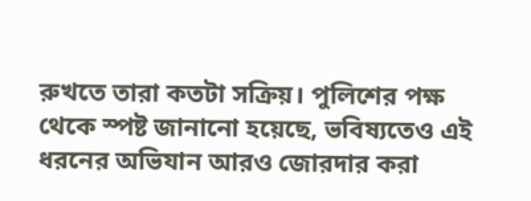রুখতে তারা কতটা সক্রিয়। পুলিশের পক্ষ থেকে স্পষ্ট জানানো হয়েছে, ভবিষ্যতেও এই ধরনের অভিযান আরও জোরদার করা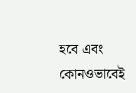হবে এবং কোনওভাবেই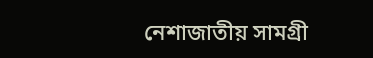নেশাজাতীয় সামগ্রী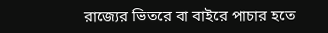রাজ্যের ভিতরে বা বাইরে পাচার হতে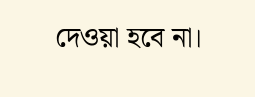দেওয়া হবে না।